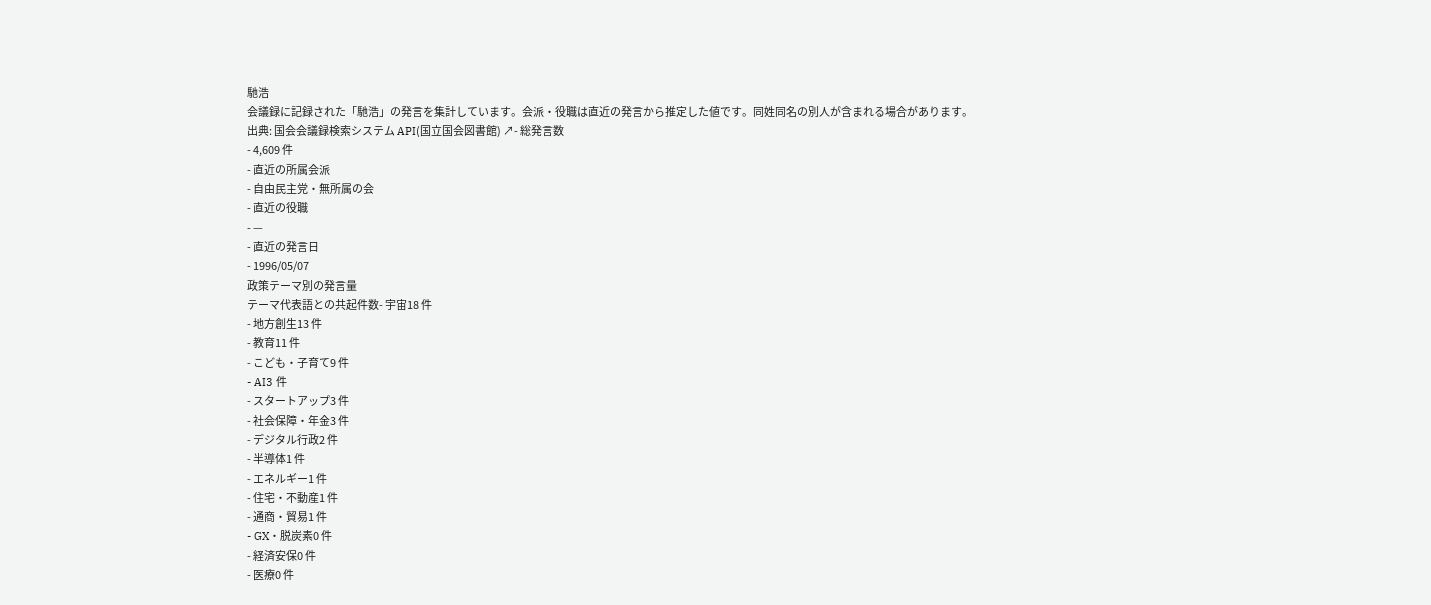馳浩
会議録に記録された「馳浩」の発言を集計しています。会派・役職は直近の発言から推定した値です。同姓同名の別人が含まれる場合があります。
出典: 国会会議録検索システム API(国立国会図書館) ↗- 総発言数
- 4,609 件
- 直近の所属会派
- 自由民主党・無所属の会
- 直近の役職
- —
- 直近の発言日
- 1996/05/07
政策テーマ別の発言量
テーマ代表語との共起件数- 宇宙18 件
- 地方創生13 件
- 教育11 件
- こども・子育て9 件
- AI3 件
- スタートアップ3 件
- 社会保障・年金3 件
- デジタル行政2 件
- 半導体1 件
- エネルギー1 件
- 住宅・不動産1 件
- 通商・貿易1 件
- GX・脱炭素0 件
- 経済安保0 件
- 医療0 件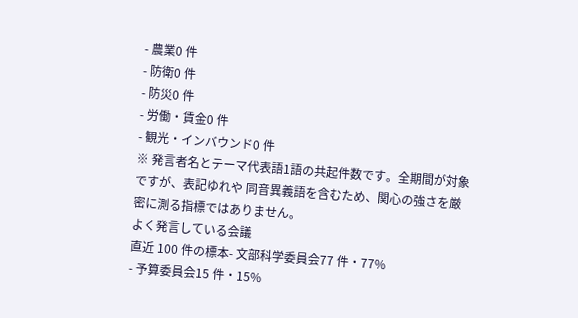- 農業0 件
- 防衛0 件
- 防災0 件
- 労働・賃金0 件
- 観光・インバウンド0 件
※ 発言者名とテーマ代表語1語の共起件数です。全期間が対象ですが、表記ゆれや 同音異義語を含むため、関心の強さを厳密に測る指標ではありません。
よく発言している会議
直近 100 件の標本- 文部科学委員会77 件・77%
- 予算委員会15 件・15%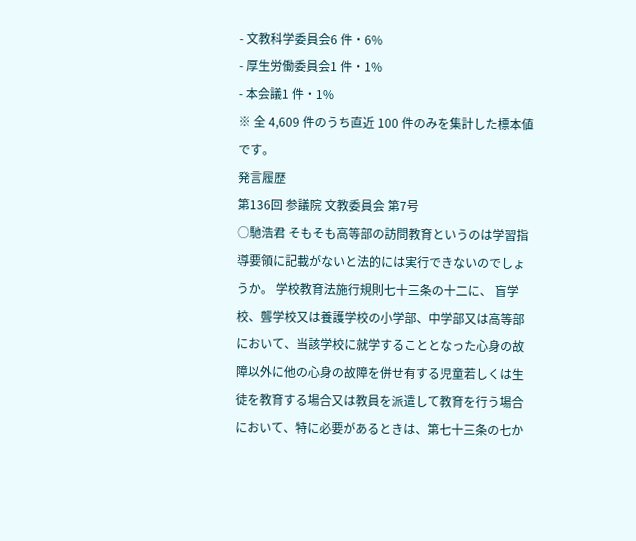- 文教科学委員会6 件・6%
- 厚生労働委員会1 件・1%
- 本会議1 件・1%
※ 全 4,609 件のうち直近 100 件のみを集計した標本値です。
発言履歴
第136回 参議院 文教委員会 第7号
○馳浩君 そもそも高等部の訪問教育というのは学習指導要領に記載がないと法的には実行できないのでしょうか。 学校教育法施行規則七十三条の十二に、 盲学校、聾学校又は養護学校の小学部、中学部又は高等部において、当該学校に就学することとなった心身の故障以外に他の心身の故障を併せ有する児童若しくは生徒を教育する場合又は教員を派遣して教育を行う場合において、特に必要があるときは、第七十三条の七か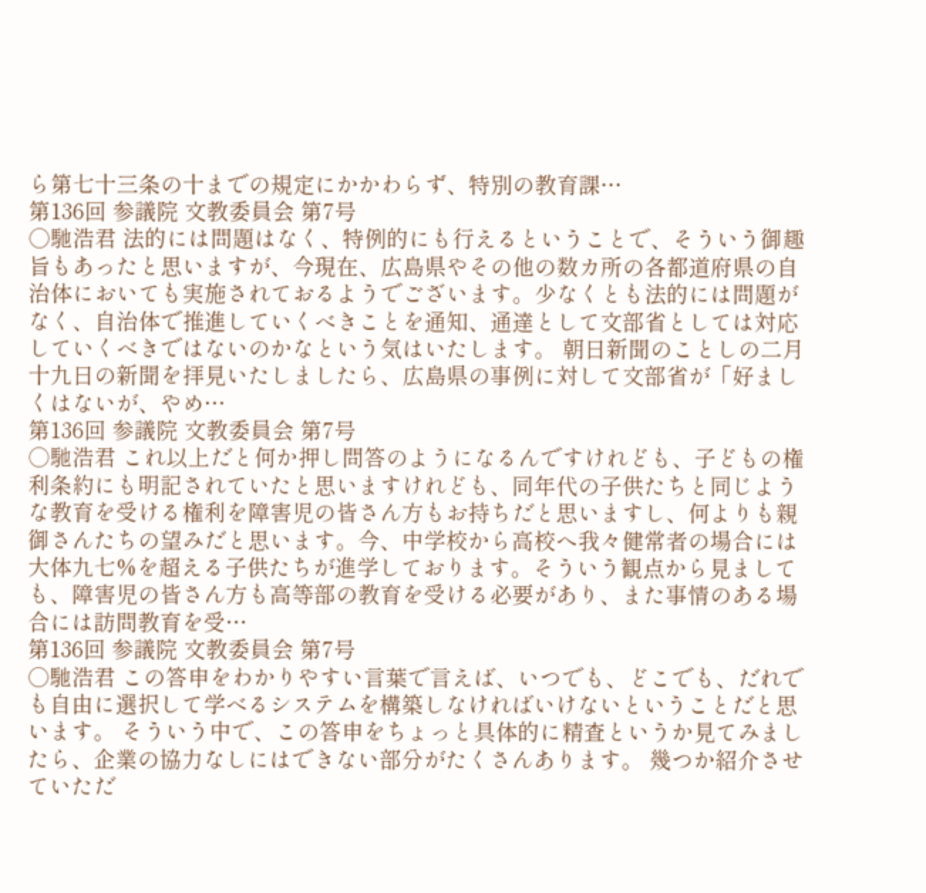ら第七十三条の十までの規定にかかわらず、特別の教育課…
第136回 参議院 文教委員会 第7号
○馳浩君 法的には問題はなく、特例的にも行えるということで、そういう御趣旨もあったと思いますが、今現在、広島県やその他の数カ所の各都道府県の自治体においても実施されておるようでございます。少なくとも法的には問題がなく、自治体で推進していくべきことを通知、通達として文部省としては対応していくべきではないのかなという気はいたします。 朝日新聞のことしの二月十九日の新聞を拝見いたしましたら、広島県の事例に対して文部省が「好ましくはないが、やめ…
第136回 参議院 文教委員会 第7号
○馳浩君 これ以上だと何か押し問答のようになるんですけれども、子どもの権利条約にも明記されていたと思いますけれども、同年代の子供たちと同じような教育を受ける権利を障害児の皆さん方もお持ちだと思いますし、何よりも親御さんたちの望みだと思います。今、中学校から高校へ我々健常者の場合には大体九七%を超える子供たちが進学しております。そういう観点から見ましても、障害児の皆さん方も高等部の教育を受ける必要があり、また事情のある場合には訪問教育を受…
第136回 参議院 文教委員会 第7号
○馳浩君 この答申をわかりやすい言葉で言えば、いつでも、どこでも、だれでも自由に選択して学べるシステムを構築しなければいけないということだと思います。 そういう中で、この答申をちょっと具体的に精査というか見てみましたら、企業の協力なしにはできない部分がたくさんあります。 幾つか紹介させていただ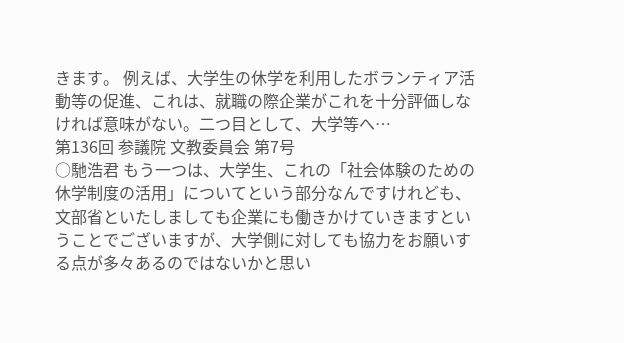きます。 例えば、大学生の休学を利用したボランティア活動等の促進、これは、就職の際企業がこれを十分評価しなければ意味がない。二つ目として、大学等へ…
第136回 参議院 文教委員会 第7号
○馳浩君 もう一つは、大学生、これの「社会体験のための休学制度の活用」についてという部分なんですけれども、文部省といたしましても企業にも働きかけていきますということでございますが、大学側に対しても協力をお願いする点が多々あるのではないかと思い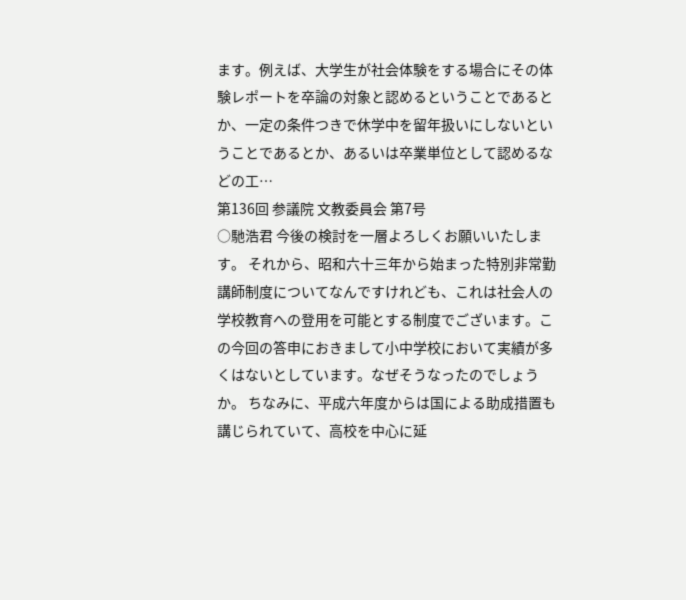ます。例えば、大学生が社会体験をする場合にその体験レポートを卒論の対象と認めるということであるとか、一定の条件つきで休学中を留年扱いにしないということであるとか、あるいは卒業単位として認めるなどの工…
第136回 参議院 文教委員会 第7号
○馳浩君 今後の検討を一層よろしくお願いいたします。 それから、昭和六十三年から始まった特別非常勤講師制度についてなんですけれども、これは社会人の学校教育への登用を可能とする制度でございます。この今回の答申におきまして小中学校において実績が多くはないとしています。なぜそうなったのでしょうか。 ちなみに、平成六年度からは国による助成措置も講じられていて、高校を中心に延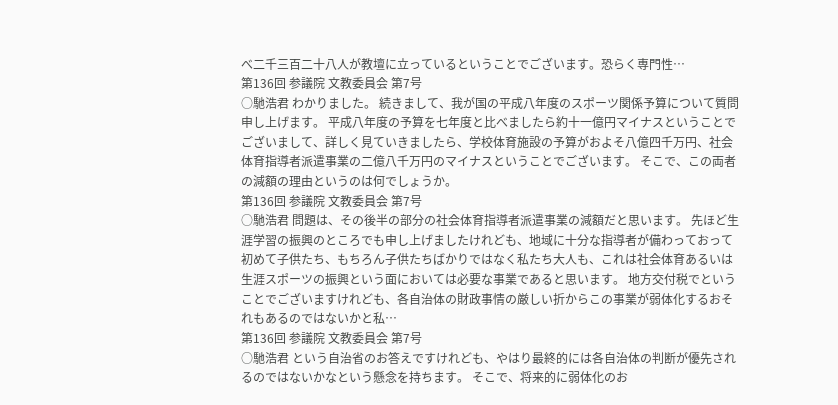べ二千三百二十八人が教壇に立っているということでございます。恐らく専門性…
第136回 参議院 文教委員会 第7号
○馳浩君 わかりました。 続きまして、我が国の平成八年度のスポーツ関係予算について質問申し上げます。 平成八年度の予算を七年度と比べましたら約十一億円マイナスということでございまして、詳しく見ていきましたら、学校体育施設の予算がおよそ八億四千万円、社会体育指導者派遣事業の二億八千万円のマイナスということでございます。 そこで、この両者の減額の理由というのは何でしょうか。
第136回 参議院 文教委員会 第7号
○馳浩君 問題は、その後半の部分の社会体育指導者派遣事業の減額だと思います。 先ほど生涯学習の振興のところでも申し上げましたけれども、地域に十分な指導者が備わっておって初めて子供たち、もちろん子供たちばかりではなく私たち大人も、これは社会体育あるいは生涯スポーツの振興という面においては必要な事業であると思います。 地方交付税でということでございますけれども、各自治体の財政事情の厳しい折からこの事業が弱体化するおそれもあるのではないかと私…
第136回 参議院 文教委員会 第7号
○馳浩君 という自治省のお答えですけれども、やはり最終的には各自治体の判断が優先されるのではないかなという懸念を持ちます。 そこで、将来的に弱体化のお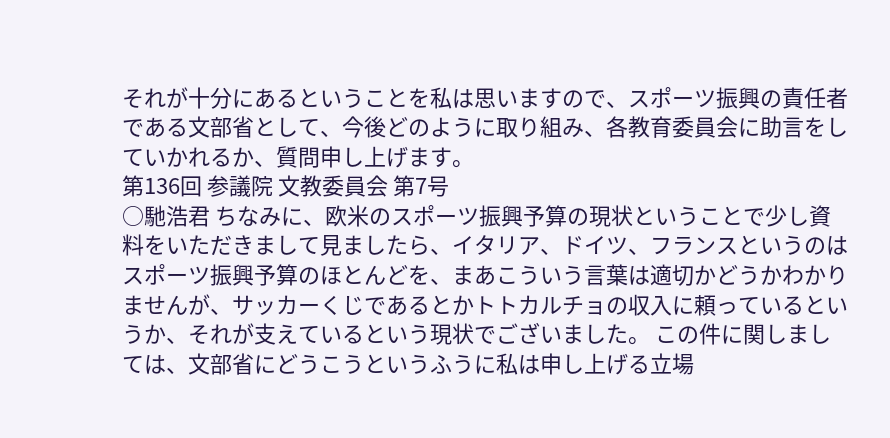それが十分にあるということを私は思いますので、スポーツ振興の責任者である文部省として、今後どのように取り組み、各教育委員会に助言をしていかれるか、質問申し上げます。
第136回 参議院 文教委員会 第7号
○馳浩君 ちなみに、欧米のスポーツ振興予算の現状ということで少し資料をいただきまして見ましたら、イタリア、ドイツ、フランスというのはスポーツ振興予算のほとんどを、まあこういう言葉は適切かどうかわかりませんが、サッカーくじであるとかトトカルチョの収入に頼っているというか、それが支えているという現状でございました。 この件に関しましては、文部省にどうこうというふうに私は申し上げる立場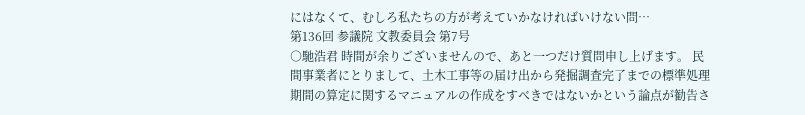にはなくて、むしろ私たちの方が考えていかなければいけない問…
第136回 参議院 文教委員会 第7号
○馳浩君 時間が余りございませんので、あと一つだけ質問申し上げます。 民間事業者にとりまして、土木工事等の届け出から発掘調査完了までの標準処理期間の算定に関するマニュアルの作成をすべきではないかという論点が勧告さ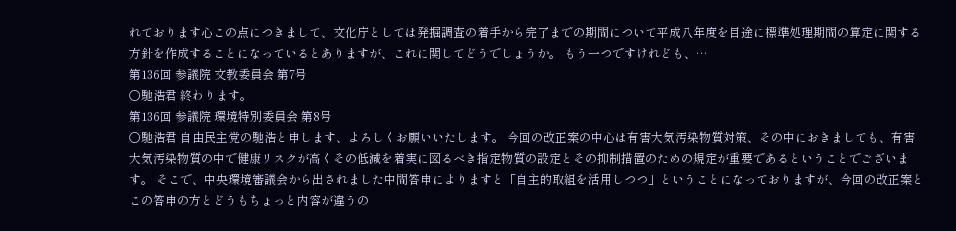れております心この点につきまして、文化庁としては発掘調査の着手から完了までの期間について平成八年度を目途に標準処理期間の算定に関する方針を作成することになっているとありますが、これに関してどうでしょうか。 もう一つですけれども、…
第136回 参議院 文教委員会 第7号
○馳浩君 終わります。
第136回 参議院 環境特別委員会 第8号
○馳浩君 自由民主党の馳浩と申します、よろしくお願いいたします。 今回の改正案の中心は有害大気汚染物質対策、その中におきましても、有害大気汚染物質の中で健康リスクが高くその低減を着実に図るべき指定物質の設定とその抑制措置のための規定が重要であるということでございます。 そこで、中央環境審議会から出されました中間答申によりますと「自主的取組を活用しつつ」ということになっておりますが、今回の改正案とこの答申の方とどうもちょっと内容が違うの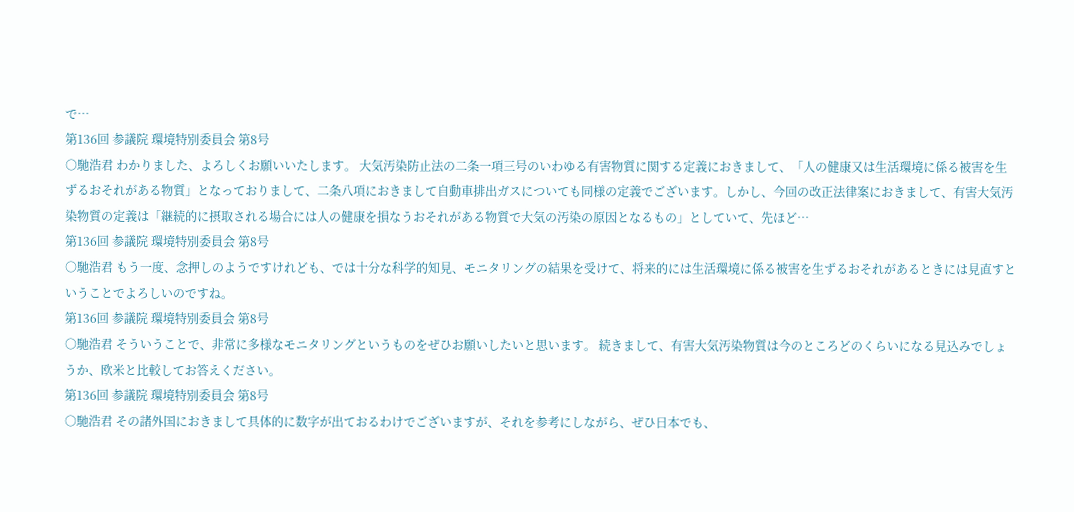で…
第136回 参議院 環境特別委員会 第8号
○馳浩君 わかりました、よろしくお願いいたします。 大気汚染防止法の二条一項三号のいわゆる有害物質に関する定義におきまして、「人の健康又は生活環境に係る被害を生ずるおそれがある物質」となっておりまして、二条八項におきまして自動車排出ガスについても同様の定義でございます。しかし、今回の改正法律案におきまして、有害大気汚染物質の定義は「継続的に摂取される場合には人の健康を損なうおそれがある物質で大気の汚染の原因となるもの」としていて、先ほど…
第136回 参議院 環境特別委員会 第8号
○馳浩君 もう一度、念押しのようですけれども、では十分な科学的知見、モニタリングの結果を受けて、将来的には生活環境に係る被害を生ずるおそれがあるときには見直すということでよろしいのですね。
第136回 参議院 環境特別委員会 第8号
○馳浩君 そういうことで、非常に多様なモニタリングというものをぜひお願いしたいと思います。 続きまして、有害大気汚染物質は今のところどのくらいになる見込みでしょうか、欧米と比較してお答えください。
第136回 参議院 環境特別委員会 第8号
○馳浩君 その諸外国におきまして具体的に数字が出ておるわけでございますが、それを参考にしながら、ぜひ日本でも、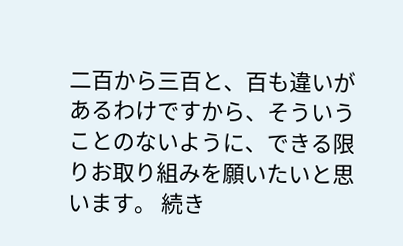二百から三百と、百も違いがあるわけですから、そういうことのないように、できる限りお取り組みを願いたいと思います。 続き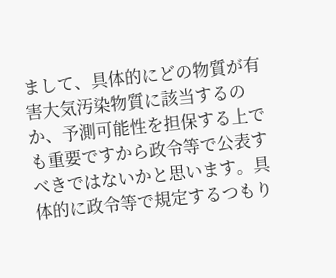まして、具体的にどの物質が有害大気汚染物質に該当するのか、予測可能性を担保する上でも重要ですから政令等で公表すべきではないかと思います。具体的に政令等で規定するつもり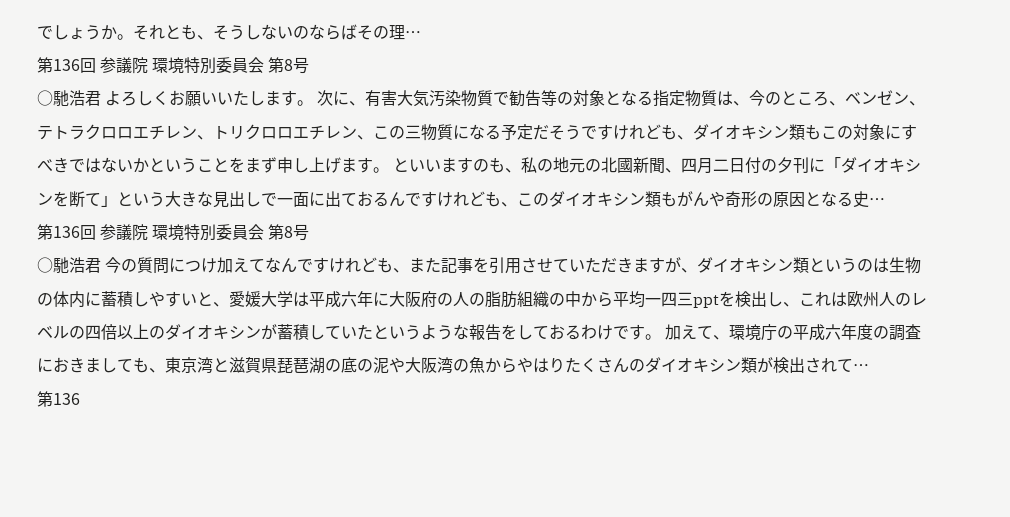でしょうか。それとも、そうしないのならばその理…
第136回 参議院 環境特別委員会 第8号
○馳浩君 よろしくお願いいたします。 次に、有害大気汚染物質で勧告等の対象となる指定物質は、今のところ、ベンゼン、テトラクロロエチレン、トリクロロエチレン、この三物質になる予定だそうですけれども、ダイオキシン類もこの対象にすべきではないかということをまず申し上げます。 といいますのも、私の地元の北國新聞、四月二日付の夕刊に「ダイオキシンを断て」という大きな見出しで一面に出ておるんですけれども、このダイオキシン類もがんや奇形の原因となる史…
第136回 参議院 環境特別委員会 第8号
○馳浩君 今の質問につけ加えてなんですけれども、また記事を引用させていただきますが、ダイオキシン類というのは生物の体内に蓄積しやすいと、愛媛大学は平成六年に大阪府の人の脂肪組織の中から平均一四三pptを検出し、これは欧州人のレベルの四倍以上のダイオキシンが蓄積していたというような報告をしておるわけです。 加えて、環境庁の平成六年度の調査におきましても、東京湾と滋賀県琵琶湖の底の泥や大阪湾の魚からやはりたくさんのダイオキシン類が検出されて…
第136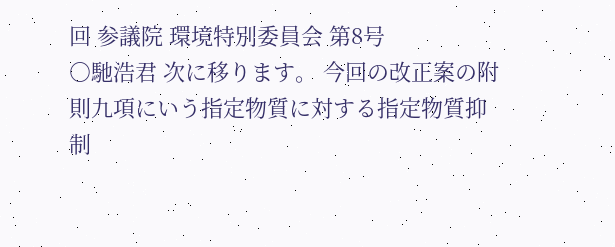回 参議院 環境特別委員会 第8号
○馳浩君 次に移ります。 今回の改正案の附則九項にいう指定物質に対する指定物質抑制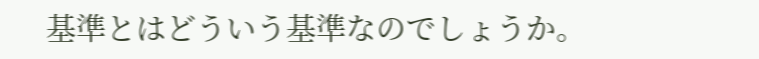基準とはどういう基準なのでしょうか。